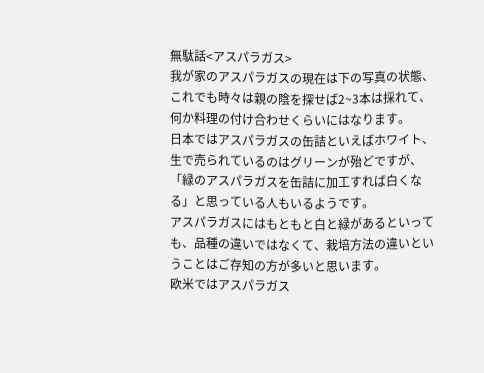無駄話<アスパラガス>
我が家のアスパラガスの現在は下の写真の状態、これでも時々は親の陰を探せば2~3本は採れて、何か料理の付け合わせくらいにはなります。
日本ではアスパラガスの缶詰といえばホワイト、生で売られているのはグリーンが殆どですが、「緑のアスパラガスを缶詰に加工すれば白くなる」と思っている人もいるようです。
アスパラガスにはもともと白と緑があるといっても、品種の違いではなくて、栽培方法の違いということはご存知の方が多いと思います。
欧米ではアスパラガス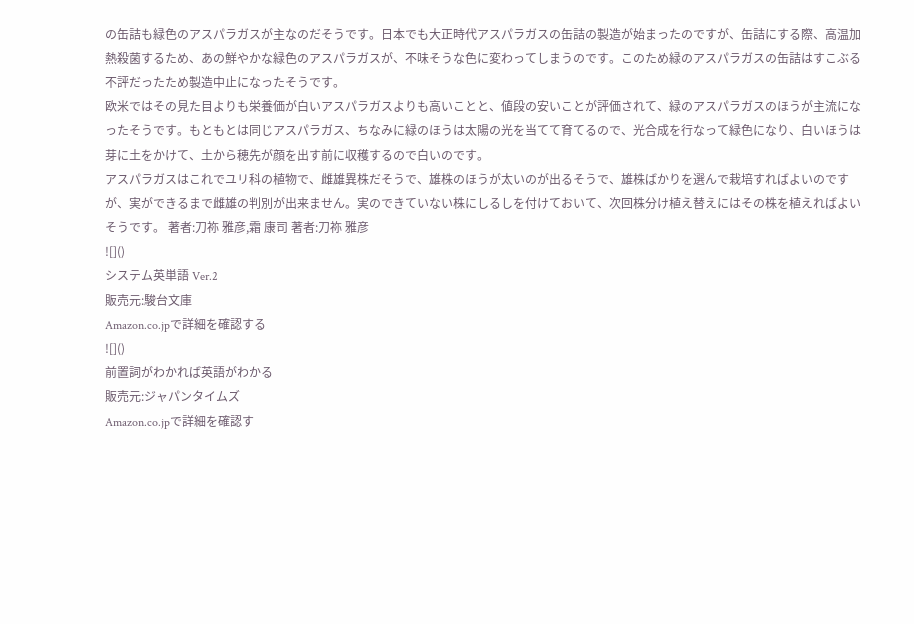の缶詰も緑色のアスパラガスが主なのだそうです。日本でも大正時代アスパラガスの缶詰の製造が始まったのですが、缶詰にする際、高温加熱殺菌するため、あの鮮やかな緑色のアスパラガスが、不味そうな色に変わってしまうのです。このため緑のアスパラガスの缶詰はすこぶる不評だったため製造中止になったそうです。
欧米ではその見た目よりも栄養価が白いアスパラガスよりも高いことと、値段の安いことが評価されて、緑のアスパラガスのほうが主流になったそうです。もともとは同じアスパラガス、ちなみに緑のほうは太陽の光を当てて育てるので、光合成を行なって緑色になり、白いほうは芽に土をかけて、土から穂先が顔を出す前に収穫するので白いのです。
アスパラガスはこれでユリ科の植物で、雌雄異株だそうで、雄株のほうが太いのが出るそうで、雄株ばかりを選んで栽培すればよいのですが、実ができるまで雌雄の判別が出来ません。実のできていない株にしるしを付けておいて、次回株分け植え替えにはその株を植えればよいそうです。 著者:刀祢 雅彦,霜 康司 著者:刀祢 雅彦
![]()
システム英単語 Ver.2
販売元:駿台文庫
Amazon.co.jpで詳細を確認する
![]()
前置詞がわかれば英語がわかる
販売元:ジャパンタイムズ
Amazon.co.jpで詳細を確認す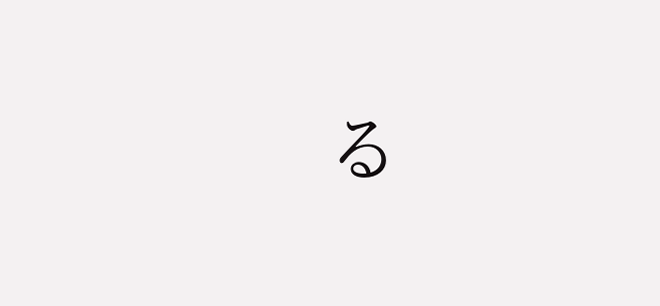る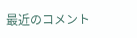最近のコメント